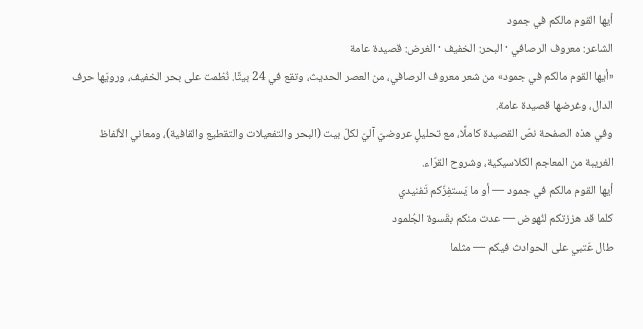أيها القوم مالكم في جمود
الشاعر: معروف الرصافي · البحر: الخفيف · الغرض: قصيدة عامة
«أيها القوم مالكم في جمود» من شعر معروف الرصافي، من العصر الحديث، وتقع في 24 بيتًا. نُظمت على بحر الخفيف، ورويّها حرف الدال، وغرضها قصيدة عامة.
وفي هذه الصفحة نصّ القصيدة كاملًا، مع تحليلٍ عروضيّ آليّ لكلّ بيت (البحر والتفعيلات والتقطيع والقافية)، ومعاني الألفاظ الغريبة من المعاجم الكلاسيكية، وشروح القرّاء.
أيها القوم مالكم في جمود — أو ما يَستفِزّكم تَفنيدي
كلما قد هززتكم لنُهوض — عدت منكم بقَسوة الجُلمود
طال عَتبي على الحوادث فيكم — مثلما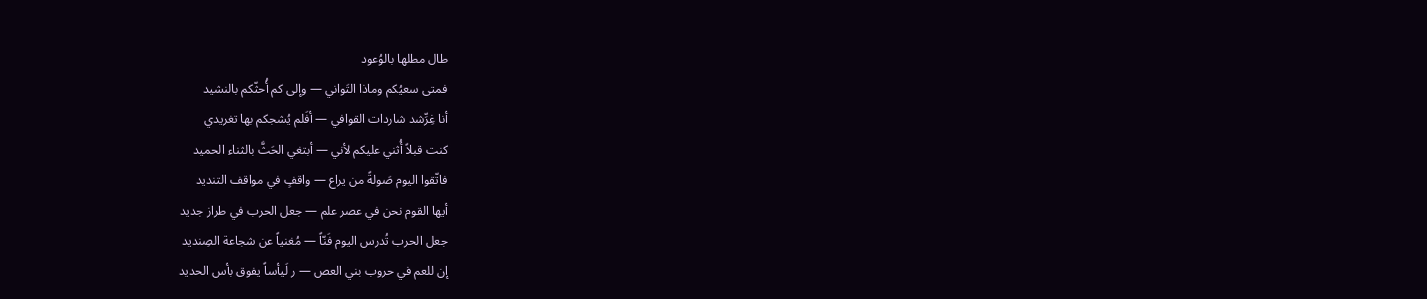طال مطلها بالوُعود
فمتى سعيُكم وماذا التَواني — وإلى كم أُحثّكم بالنشيد
أنا غِرِّشد شاردات القوافي — أفَلم يُشجكم بها تغريدي
كنت قبلاً أُثني عليكم لأني — أبتغي الحَثَّ بالثناء الحميد
فاتّقوا اليوم صَولةً من يراع — واقفٍ في مواقف التنديد
أيها القوم نحن في عصر علم — جعل الحرب في طراز جديد
جعل الحرب تُدرس اليوم فَنّاً — مُغنياً عن شجاعة الصِنديد
إن للعم في حروب بني العص — ر لَيأساً يفوق بأس الحديد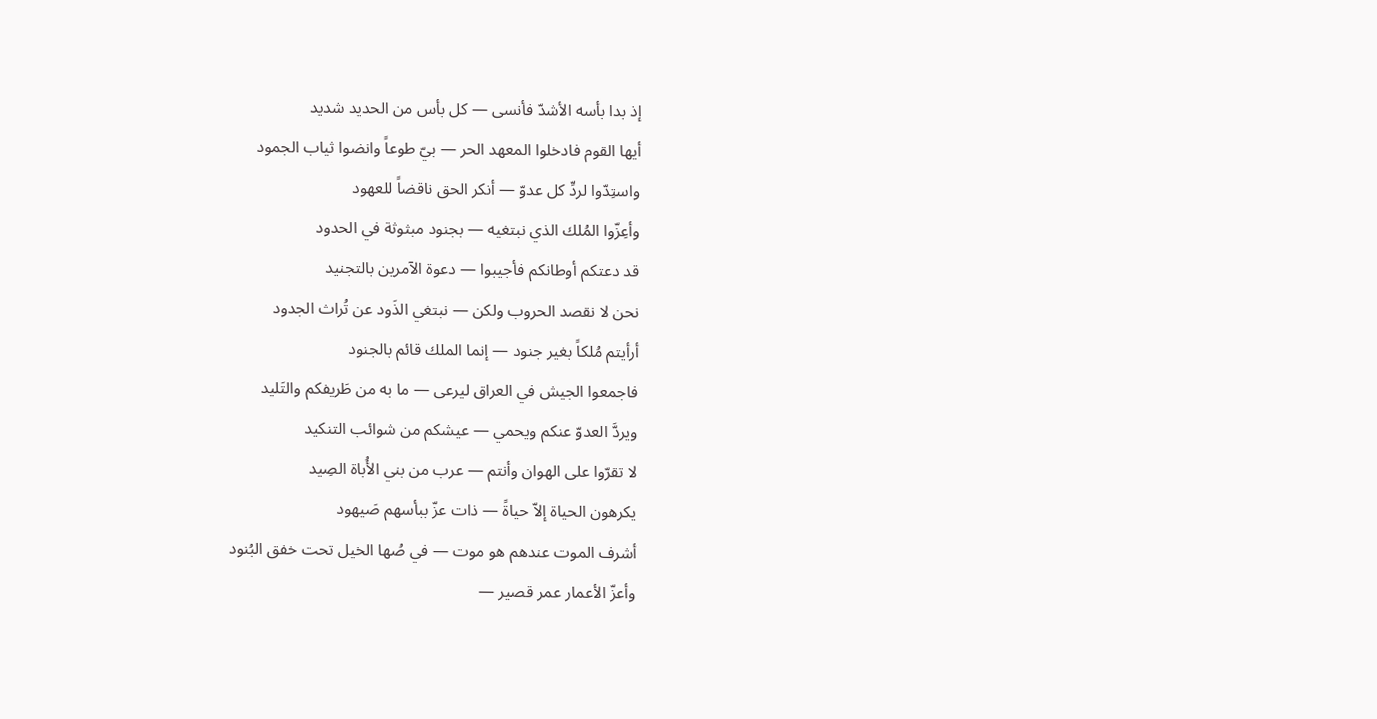إذ بدا بأسه الأشدّ فأنسى — كل بأس من الحديد شديد
أيها القوم فادخلوا المعهد الحر — بيّ طوعاً وانضوا ثياب الجمود
واستِدّوا لردِّ كل عدوّ — أنكر الحق ناقضاً للعهود
وأعِزّوا المُلك الذي نبتغيه — بجنود مبثوثة في الحدود
قد دعتكم أوطانكم فأجيبوا — دعوة الآمرين بالتجنيد
نحن لا نقصد الحروب ولكن — نبتغي الذَود عن تُراث الجدود
أرأيتم مُلكاً بغير جنود — إنما الملك قائم بالجنود
فاجمعوا الجيش في العراق ليرعى — ما به من طَريفكم والتَليد
ويردَّ العدوّ عنكم ويحمي — عيشكم من شوائب التنكيد
لا تقرّوا على الهوان وأنتم — عرب من بني الأُباة الصِيد
يكرهون الحياة إلاّ حياةً — ذات عزّ ببأسهم صَيهود
أشرف الموت عندهم هو موت — في صُها الخيل تحت خفق البُنود
وأعزّ الأعمار عمر قصير —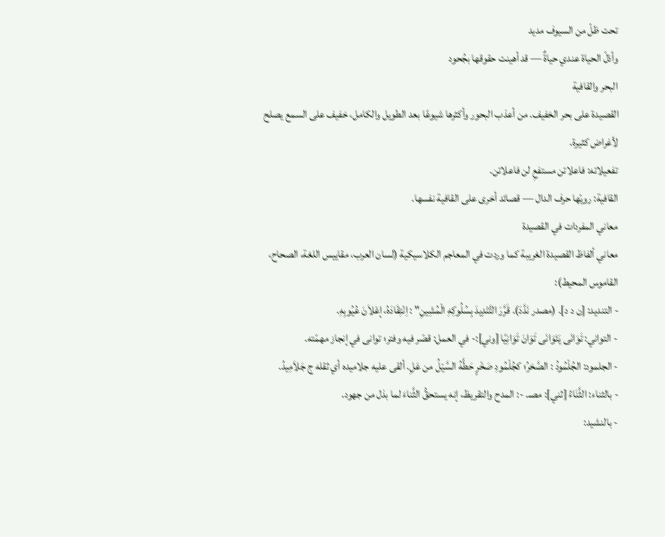تحت ظلّ من السيوف مديد
وأذلّ الحياة عندي حياةٌ — قد أهينت حقوقها بجُحود
البحر والقافية
القصيدة على بحر الخفيف. من أعذب البحور وأكثرها شيوعًا بعد الطويل والكامل، خفيف على السمع يصلح لأغراض كثيرة.
تفعيلاته: فاعلاتن مستفعِ لن فاعلاتن.
القافية: رويّها حرف الدال — قصائد أخرى على القافية نفسها.
معاني المفردات في القصيدة
معاني ألفاظ القصيدة الغريبة كما وردت في المعاجم الكلاسيكية (لسان العرب، مقاييس اللغة، الصحاح، القاموس المحيط):
- التنديد: [ن د د]. (مصدر نَدَّدَ). قَرَّرَ التَّنْدِيدَ بِسُلُوكِهِ الْمُشِينِ" : اِنْتِقَادَهُ، إعْلاَنَ عُيُوبِهِ.
- التواني: تَوَانَى يَتَوَانَى تَوَانَ تَوَانِيًا [وني]:- في العمل: قصّر فيه وفتر؛ توانى في إنجاز مهمّته.
- الجلمود: الجُلْمُودُ : الصَّخرُ؛ كجُلْمُودِ صَخْرٍ حَطَّهُ السَّيْلُ من عَلِ. ألقى عليه جلاميده أي ثقله ج جَلاَمِيدُ.
- بالثناء: الثَّنَاءُ [ثني]: مصـ. -: المدح والتقريظ، إنه يستحقُّ الثَّناءَ لما بذل من جهود.
- بالنشيد: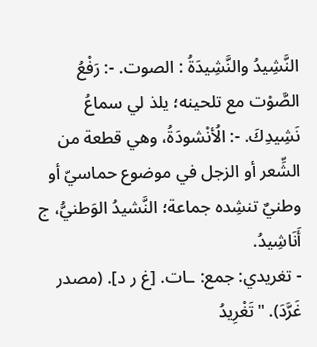النَّشِيدُ والنَّشِيدَةُ : الصوت. -: رَفْعُ الصَّوْت مع تلحينه؛ يلذ لي سماعُ نَشِيدِكَ. -: الُأنْشودَةُ، وهي قطعة من الشِّعر أو الزجل في موضوع حماسيّ أو وطنيٌ تنشِده جماعة؛ النَّشيدُ الوَطنيُّ، ج أَنَاشِيدُ.
- تغريدي: جمع: ـات. [غ ر د]. (مصدر غَرَّدَ). "تَغْرِيدُ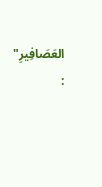العَصَافِيرِ" :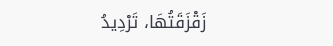زَقْزَقَتُهَا، تَرْدِيدُ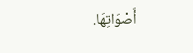أَصْوَاتِهَا.